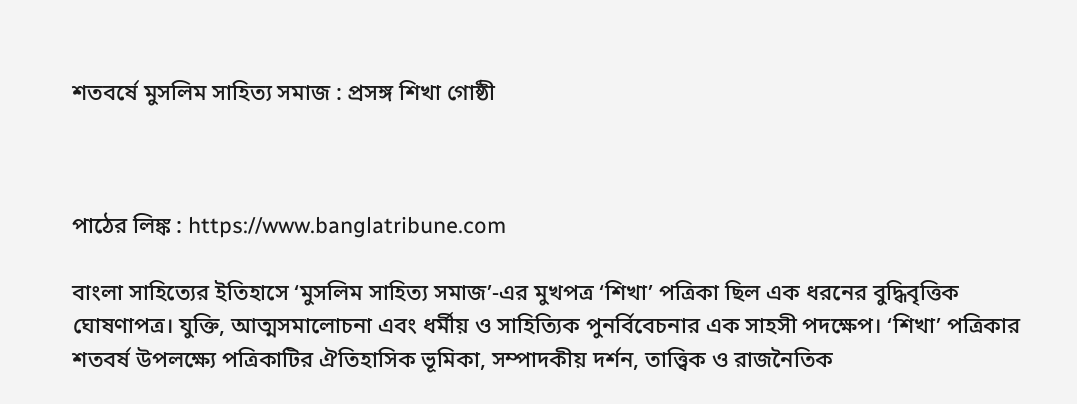শতবর্ষে মুসলিম সাহিত্য সমাজ : প্রসঙ্গ শিখা গোষ্ঠী



পাঠের লিঙ্ক : https://www.banglatribune.com

বাংলা সাহিত্যের ইতিহাসে ‘মুসলিম সাহিত্য সমাজ’-এর মুখপত্র ‘শিখা’ পত্রিকা ছিল এক ধরনের বুদ্ধিবৃত্তিক ঘোষণাপত্র। যুক্তি, আত্মসমালোচনা এবং ধর্মীয় ও সাহিত্যিক পুনর্বিবেচনার এক সাহসী পদক্ষেপ। ‘শিখা’ পত্রিকার শতবর্ষ উপলক্ষ্যে পত্রিকাটির ঐতিহাসিক ভূমিকা, সম্পাদকীয় দর্শন, তাত্ত্বিক ও রাজনৈতিক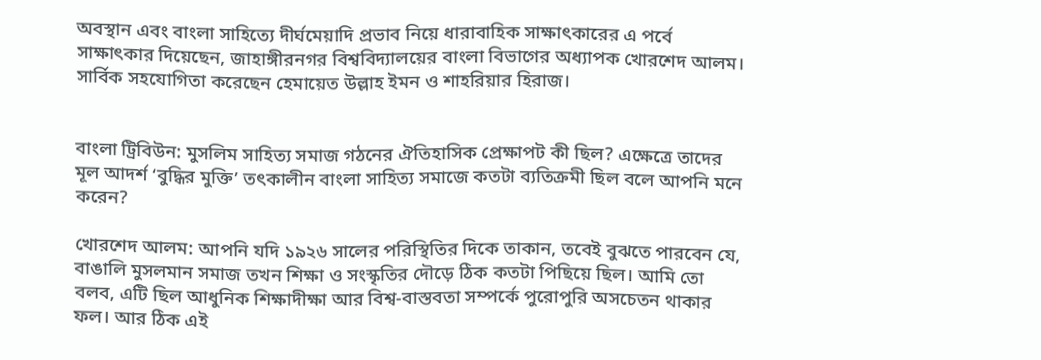অবস্থান এবং বাংলা সাহিত্যে দীর্ঘমেয়াদি প্রভাব নিয়ে ধারাবাহিক সাক্ষাৎকারের এ পর্বে সাক্ষাৎকার দিয়েছেন, জাহাঙ্গীরনগর বিশ্ববিদ্যালয়ের বাংলা বিভাগের অধ্যাপক খোরশেদ আলম। সার্বিক সহযোগিতা করেছেন হেমায়েত উল্লাহ ইমন ও শাহরিয়ার হিরাজ।


বাংলা ট্রিবিউন: মুসলিম সাহিত্য সমাজ গঠনের ঐতিহাসিক প্রেক্ষাপট কী ছিল? এক্ষেত্রে তাদের মূল আদর্শ ‘বুদ্ধির মুক্তি’ তৎকালীন বাংলা সাহিত্য সমাজে কতটা ব্যতিক্রমী ছিল বলে আপনি মনে করেন?

খোরশেদ আলম: আপনি যদি ১৯২৬ সালের পরিস্থিতির দিকে তাকান, তবেই বুঝতে পারবেন যে, বাঙালি মুসলমান সমাজ তখন শিক্ষা ও সংস্কৃতির দৌড়ে ঠিক কতটা পিছিয়ে ছিল। আমি তো বলব, এটি ছিল আধুনিক শিক্ষাদীক্ষা আর বিশ্ব-বাস্তবতা সম্পর্কে পুরোপুরি অসচেতন থাকার ফল। আর ঠিক এই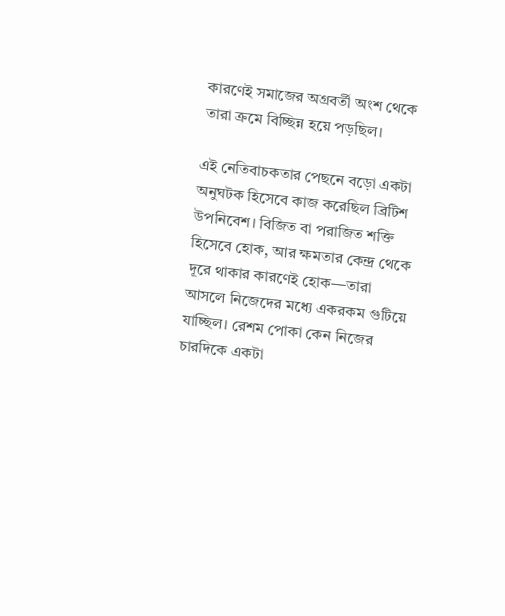কারণেই সমাজের অগ্রবর্তী অংশ থেকে তারা ক্রমে বিচ্ছিন্ন হয়ে পড়ছিল।

এই নেতিবাচকতার পেছনে বড়ো একটা অনুঘটক হিসেবে কাজ করেছিল ব্রিটিশ উপনিবেশ। বিজিত বা পরাজিত শক্তি হিসেবে হোক, আর ক্ষমতার কেন্দ্র থেকে দূরে থাকার কারণেই হোক—তারা আসলে নিজেদের মধ্যে একরকম গুটিয়ে যাচ্ছিল। রেশম পোকা কেন নিজের চারদিকে একটা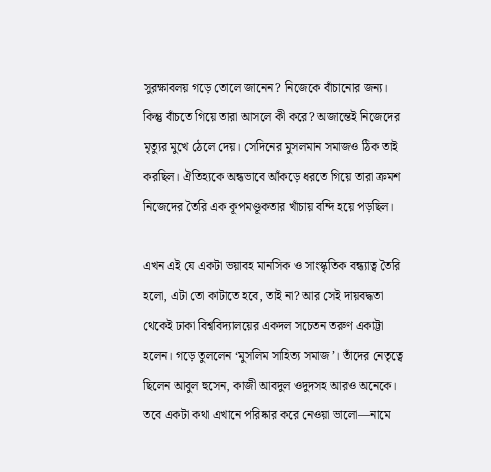সুরক্ষাবলয় গড়ে তোলে জানেন? নিজেকে বাঁচানোর জন্য। কিন্তু বাঁচতে গিয়ে তারা আসলে কী করে? অজান্তেই নিজেদের মৃত্যুর মুখে ঠেলে দেয়। সেদিনের মুসলমান সমাজও ঠিক তাই করছিল। ঐতিহ্যকে অন্ধভাবে আঁকড়ে ধরতে গিয়ে তারা ক্রমশ নিজেদের তৈরি এক কূপমণ্ডূকতার খাঁচায় বন্দি হয়ে পড়ছিল।

এখন এই যে একটা ভয়াবহ মানসিক ও সাংস্কৃতিক বন্ধ্যাত্ব তৈরি হলো, এটা তো কাটাতে হবে, তাই না? আর সেই দায়বদ্ধতা থেকেই ঢাকা বিশ্ববিদ্যালয়ের একদল সচেতন তরুণ একাট্টা হলেন। গড়ে তুললেন ‘মুসলিম সাহিত্য সমাজ’। তাঁদের নেতৃত্বে ছিলেন আবুল হুসেন, কাজী আবদুল ওদুদসহ আরও অনেকে। তবে একটা কথা এখানে পরিষ্কার করে নেওয়া ভালো—নামে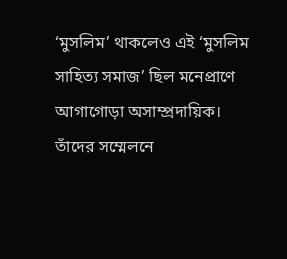‘মুসলিম’ থাকলেও এই ‘মুসলিম সাহিত্য সমাজ’ ছিল মনেপ্রাণে আগাগোড়া অসাম্প্রদায়িক। তাঁদের সম্মেলনে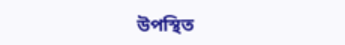উপস্থিত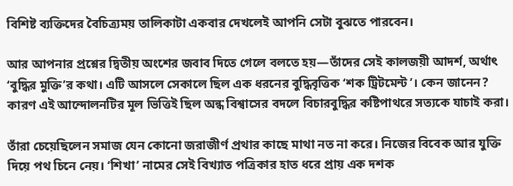বিশিষ্ট ব্যক্তিদের বৈচিত্র্যময় তালিকাটা একবার দেখলেই আপনি সেটা বুঝতে পারবেন।

আর আপনার প্রশ্নের দ্বিতীয় অংশের জবাব দিতে গেলে বলতে হয়—তাঁদের সেই কালজয়ী আদর্শ, অর্থাৎ ‘বুদ্ধির মুক্তি’র কথা। এটি আসলে সেকালে ছিল এক ধরনের বুদ্ধিবৃত্তিক ‘শক ট্রিটমেন্ট’। কেন জানেন? কারণ এই আন্দোলনটির মূল ভিত্তিই ছিল অন্ধ বিশ্বাসের বদলে বিচারবুদ্ধির কষ্টিপাথরে সত্যকে যাচাই করা।

তাঁরা চেয়েছিলেন সমাজ যেন কোনো জরাজীর্ণ প্রথার কাছে মাথা নত না করে। নিজের বিবেক আর যুক্তি দিয়ে পথ চিনে নেয়। ‘শিখা’ নামের সেই বিখ্যাত পত্রিকার হাত ধরে প্রায় এক দশক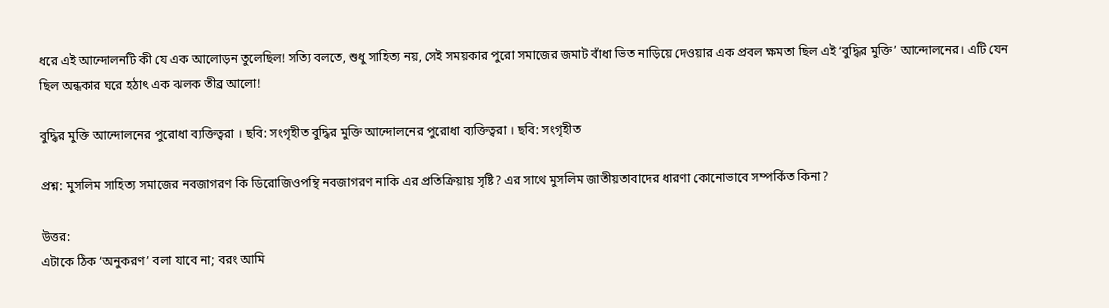ধরে এই আন্দোলনটি কী যে এক আলোড়ন তুলেছিল! সত্যি বলতে, শুধু সাহিত্য নয়, সেই সময়কার পুরো সমাজের জমাট বাঁধা ভিত নাড়িয়ে দেওয়ার এক প্রবল ক্ষমতা ছিল এই ‘বুদ্ধির মুক্তি’ আন্দোলনের। এটি যেন ছিল অন্ধকার ঘরে হঠাৎ এক ঝলক তীব্র আলো!

বুদ্ধির মুক্তি আন্দোলনের পুরোধা ব্যক্তিত্বরা । ছবি: সংগৃহীত বুদ্ধির মুক্তি আন্দোলনের পুরোধা ব্যক্তিত্বরা । ছবি: সংগৃহীত

প্রশ্ন: মুসলিম সাহিত্য সমাজের নবজাগরণ কি ডিরোজিওপন্থি নবজাগরণ নাকি এর প্রতিক্রিয়ায় সৃষ্টি? এর সাথে মুসলিম জাতীয়তাবাদের ধারণা কোনোভাবে সম্পর্কিত কিনা?

উত্তর:
এটাকে ঠিক ‘অনুকরণ’ বলা যাবে না; বরং আমি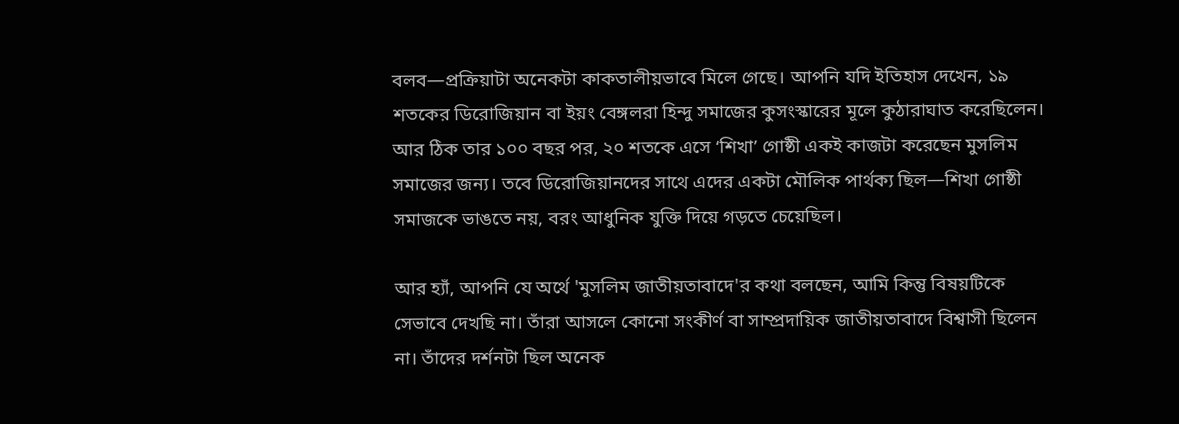বলব—প্রক্রিয়াটা অনেকটা কাকতালীয়ভাবে মিলে গেছে। আপনি যদি ইতিহাস দেখেন, ১৯ শতকের ডিরোজিয়ান বা ইয়ং বেঙ্গলরা হিন্দু সমাজের কুসংস্কারের মূলে কুঠারাঘাত করেছিলেন। আর ঠিক তার ১০০ বছর পর, ২০ শতকে এসে ‘শিখা’ গোষ্ঠী একই কাজটা করেছেন মুসলিম সমাজের জন্য। তবে ডিরোজিয়ানদের সাথে এদের একটা মৌলিক পার্থক্য ছিল—শিখা গোষ্ঠী সমাজকে ভাঙতে নয়, বরং আধুনিক যুক্তি দিয়ে গড়তে চেয়েছিল।

আর হ্যাঁ, আপনি যে অর্থে 'মুসলিম জাতীয়তাবাদে'র কথা বলছেন, আমি কিন্তু বিষয়টিকে সেভাবে দেখছি না। তাঁরা আসলে কোনো সংকীর্ণ বা সাম্প্রদায়িক জাতীয়তাবাদে বিশ্বাসী ছিলেন না। তাঁদের দর্শনটা ছিল অনেক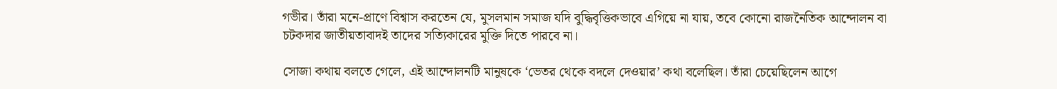গভীর। তাঁরা মনে-প্রাণে বিশ্বাস করতেন যে, মুসলমান সমাজ যদি বুদ্ধিবৃত্তিকভাবে এগিয়ে না যায়, তবে কোনো রাজনৈতিক আন্দোলন বা চটকদার জাতীয়তাবাদই তাদের সত্যিকারের মুক্তি দিতে পারবে না।

সোজা কথায় বলতে গেলে, এই আন্দোলনটি মানুষকে ‘ভেতর থেকে বদলে দেওয়ার’ কথা বলেছিল। তাঁরা চেয়েছিলেন আগে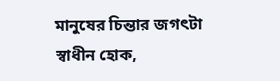মানুষের চিন্তার জগৎটা স্বাধীন হোক,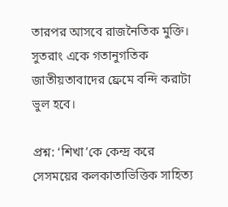তারপর আসবে রাজনৈতিক মুক্তি। সুতরাং একে গতানুগতিক জাতীয়তাবাদের ফ্রেমে বন্দি করাটা ভুল হবে।

প্রশ্ন: ‘শিখা’কে কেন্দ্র করে সেসময়ের কলকাতাভিত্তিক সাহিত্য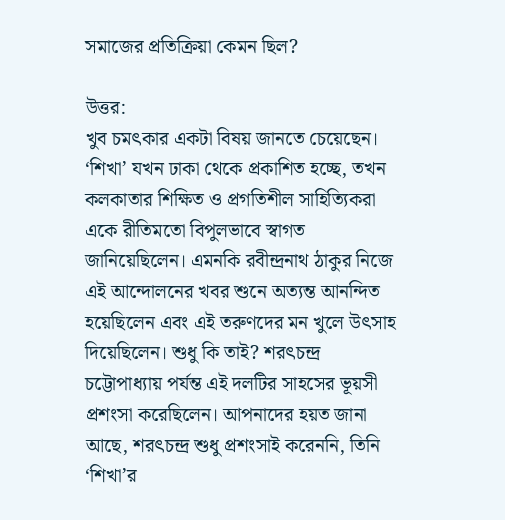সমাজের প্রতিক্রিয়া কেমন ছিল?

উত্তর:
খুব চমৎকার একটা বিষয় জানতে চেয়েছেন। ‘শিখা’ যখন ঢাকা থেকে প্রকাশিত হচ্ছে, তখন কলকাতার শিক্ষিত ও প্রগতিশীল সাহিত্যিকরা একে রীতিমতো বিপুলভাবে স্বাগত জানিয়েছিলেন। এমনকি রবীন্দ্রনাথ ঠাকুর নিজে এই আন্দোলনের খবর শুনে অত্যন্ত আনন্দিত হয়েছিলেন এবং এই তরুণদের মন খুলে উৎসাহ দিয়েছিলেন। শুধু কি তাই? শরৎচন্দ্র চট্টোপাধ্যায় পর্যন্ত এই দলটির সাহসের ভূয়সী প্রশংসা করেছিলেন। আপনাদের হয়ত জানা আছে, শরৎচন্দ্র শুধু প্রশংসাই করেননি, তিনি ‘শিখা’র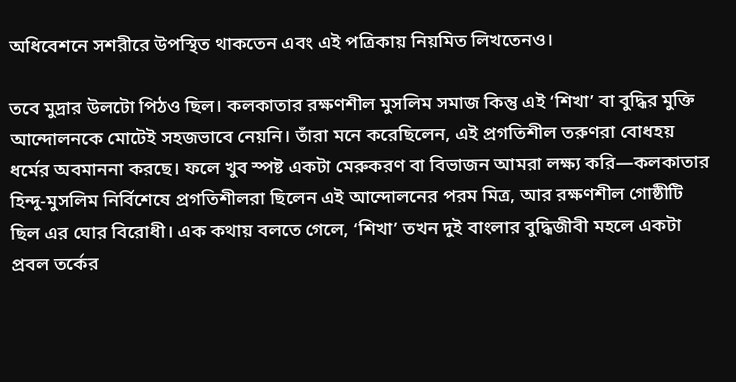অধিবেশনে সশরীরে উপস্থিত থাকতেন এবং এই পত্রিকায় নিয়মিত লিখতেনও।

তবে মুদ্রার উলটো পিঠও ছিল। কলকাতার রক্ষণশীল মুসলিম সমাজ কিন্তু এই ‘শিখা’ বা বুদ্ধির মুক্তি আন্দোলনকে মোটেই সহজভাবে নেয়নি। তাঁরা মনে করেছিলেন, এই প্রগতিশীল তরুণরা বোধহয় ধর্মের অবমাননা করছে। ফলে খুব স্পষ্ট একটা মেরুকরণ বা বিভাজন আমরা লক্ষ্য করি—কলকাতার হিন্দু-মুসলিম নির্বিশেষে প্রগতিশীলরা ছিলেন এই আন্দোলনের পরম মিত্র, আর রক্ষণশীল গোষ্ঠীটি ছিল এর ঘোর বিরোধী। এক কথায় বলতে গেলে, ‘শিখা’ তখন দুই বাংলার বুদ্ধিজীবী মহলে একটা প্রবল তর্কের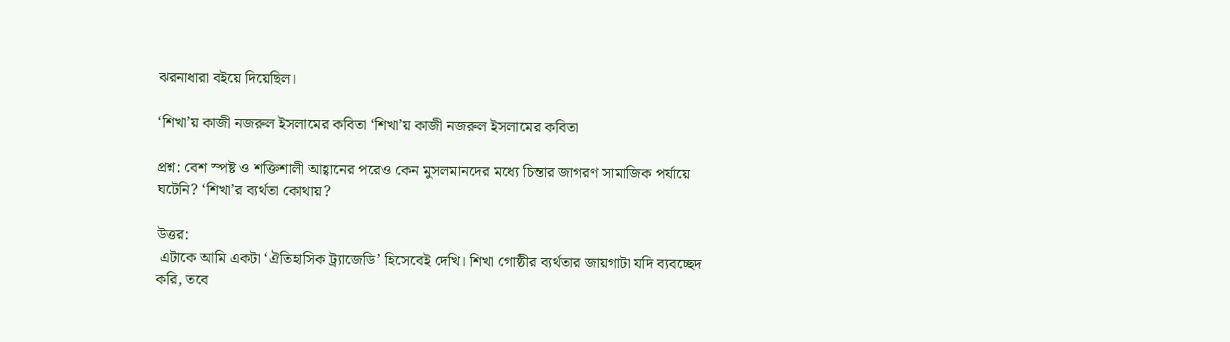ঝরনাধারা বইয়ে দিয়েছিল।

‘শিখা’য় কাজী নজরুল ইসলামের কবিতা ‘শিখা’য় কাজী নজরুল ইসলামের কবিতা

প্রশ্ন: বেশ স্পষ্ট ও শক্তিশালী আহ্বানের পরেও কেন মুসলমানদের মধ্যে চিন্তার জাগরণ সামাজিক পর্যায়ে ঘটেনি? ‘শিখা’র ব্যর্থতা কোথায়?

উত্তর:
 এটাকে আমি একটা ‘ঐতিহাসিক ট্র্যাজেডি’ হিসেবেই দেখি। শিখা গোষ্ঠীর ব্যর্থতার জায়গাটা যদি ব্যবচ্ছেদ করি, তবে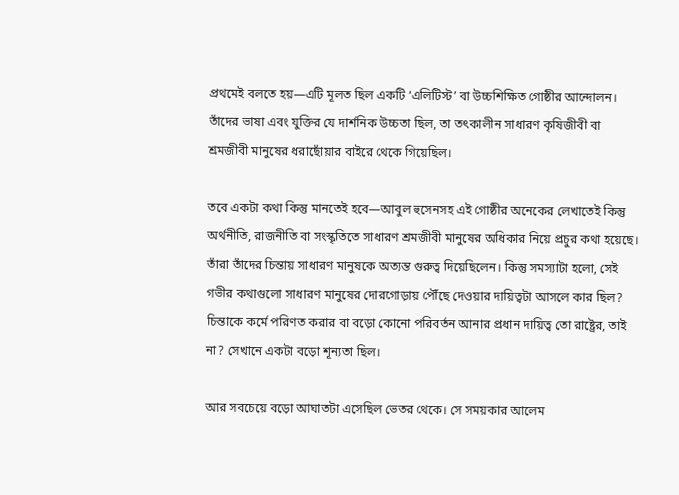প্রথমেই বলতে হয়—এটি মূলত ছিল একটি ‘এলিটিস্ট’ বা উচ্চশিক্ষিত গোষ্ঠীর আন্দোলন। তাঁদের ভাষা এবং যুক্তির যে দার্শনিক উচ্চতা ছিল, তা তৎকালীন সাধারণ কৃষিজীবী বা শ্রমজীবী মানুষের ধরাছোঁয়ার বাইরে থেকে গিয়েছিল।

তবে একটা কথা কিন্তু মানতেই হবে—আবুল হুসেনসহ এই গোষ্ঠীর অনেকের লেখাতেই কিন্তু অর্থনীতি, রাজনীতি বা সংস্কৃতিতে সাধারণ শ্রমজীবী মানুষের অধিকার নিয়ে প্রচুর কথা হয়েছে। তাঁরা তাঁদের চিন্তায় সাধারণ মানুষকে অত্যন্ত গুরুত্ব দিয়েছিলেন। কিন্তু সমস্যাটা হলো, সেই গভীর কথাগুলো সাধারণ মানুষের দোরগোড়ায় পৌঁছে দেওয়ার দায়িত্বটা আসলে কার ছিল? চিন্তাকে কর্মে পরিণত করার বা বড়ো কোনো পরিবর্তন আনার প্রধান দায়িত্ব তো রাষ্ট্রের, তাই না? সেখানে একটা বড়ো শূন্যতা ছিল।

আর সবচেয়ে বড়ো আঘাতটা এসেছিল ভেতর থেকে। সে সময়কার আলেম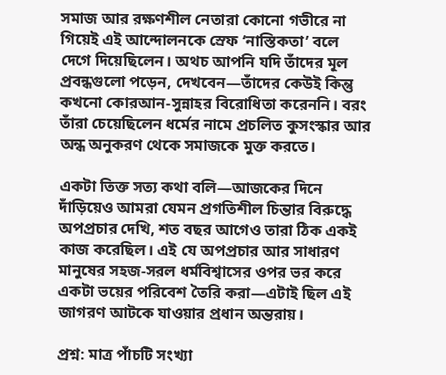সমাজ আর রক্ষণশীল নেতারা কোনো গভীরে না গিয়েই এই আন্দোলনকে স্রেফ ‘নাস্তিকতা’ বলে দেগে দিয়েছিলেন। অথচ আপনি যদি তাঁদের মূল প্রবন্ধগুলো পড়েন, দেখবেন—তাঁদের কেউই কিন্তু কখনো কোরআন-সুন্নাহর বিরোধিতা করেননি। বরং তাঁরা চেয়েছিলেন ধর্মের নামে প্রচলিত কুসংস্কার আর অন্ধ অনুকরণ থেকে সমাজকে মুক্ত করতে।

একটা তিক্ত সত্য কথা বলি—আজকের দিনে দাঁড়িয়েও আমরা যেমন প্রগতিশীল চিন্তার বিরুদ্ধে অপপ্রচার দেখি, শত বছর আগেও তারা ঠিক একই কাজ করেছিল। এই যে অপপ্রচার আর সাধারণ মানুষের সহজ-সরল ধর্মবিশ্বাসের ওপর ভর করে একটা ভয়ের পরিবেশ তৈরি করা—এটাই ছিল এই জাগরণ আটকে যাওয়ার প্রধান অন্তরায়।

প্রশ্ন: মাত্র পাঁচটি সংখ্যা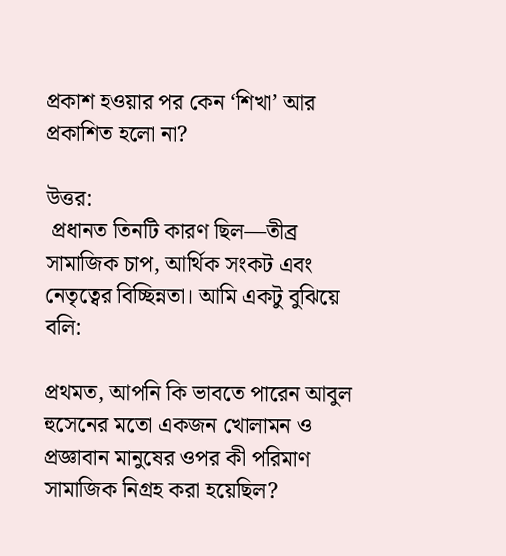প্রকাশ হওয়ার পর কেন ‘শিখা’ আর প্রকাশিত হলো না?

উত্তর:
 প্রধানত তিনটি কারণ ছিল—তীব্র সামাজিক চাপ, আর্থিক সংকট এবং নেতৃত্বের বিচ্ছিন্নতা। আমি একটু বুঝিয়ে বলি:

প্রথমত, আপনি কি ভাবতে পারেন আবুল হুসেনের মতো একজন খোলামন ও প্রজ্ঞাবান মানুষের ওপর কী পরিমাণ সামাজিক নিগ্রহ করা হয়েছিল?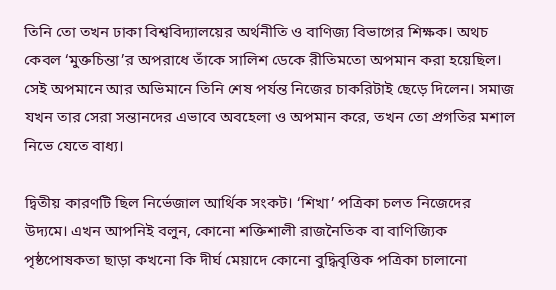তিনি তো তখন ঢাকা বিশ্ববিদ্যালয়ের অর্থনীতি ও বাণিজ্য বিভাগের শিক্ষক। অথচ কেবল ‘মুক্তচিন্তা’র অপরাধে তাঁকে সালিশ ডেকে রীতিমতো অপমান করা হয়েছিল। সেই অপমানে আর অভিমানে তিনি শেষ পর্যন্ত নিজের চাকরিটাই ছেড়ে দিলেন। সমাজ যখন তার সেরা সন্তানদের এভাবে অবহেলা ও অপমান করে, তখন তো প্রগতির মশাল নিভে যেতে বাধ্য।

দ্বিতীয় কারণটি ছিল নির্ভেজাল আর্থিক সংকট। ‘শিখা’ পত্রিকা চলত নিজেদের উদ্যমে। এখন আপনিই বলুন, কোনো শক্তিশালী রাজনৈতিক বা বাণিজ্যিক পৃষ্ঠপোষকতা ছাড়া কখনো কি দীর্ঘ মেয়াদে কোনো বুদ্ধিবৃত্তিক পত্রিকা চালানো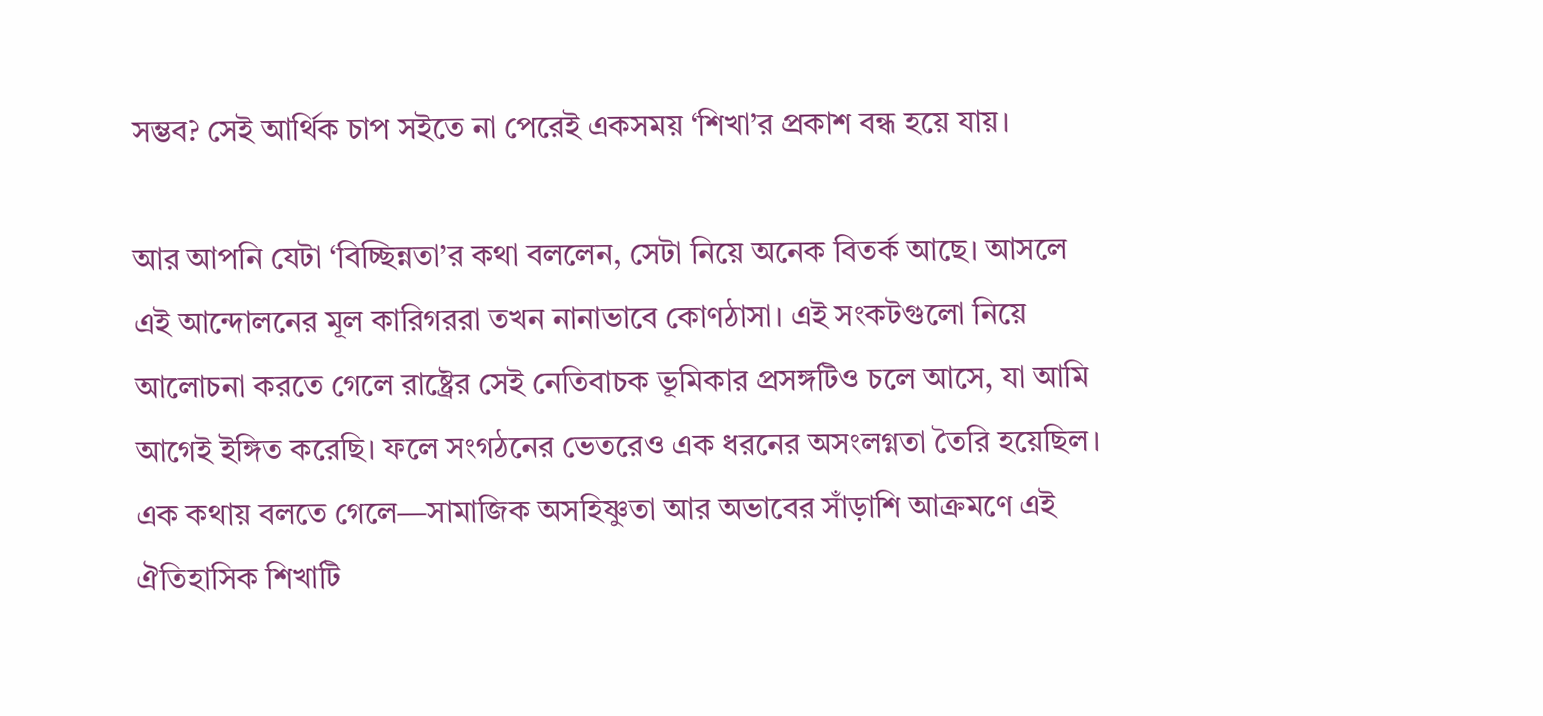সম্ভব? সেই আর্থিক চাপ সইতে না পেরেই একসময় ‘শিখা’র প্রকাশ বন্ধ হয়ে যায়।

আর আপনি যেটা ‘বিচ্ছিন্নতা’র কথা বললেন, সেটা নিয়ে অনেক বিতর্ক আছে। আসলে এই আন্দোলনের মূল কারিগররা তখন নানাভাবে কোণঠাসা। এই সংকটগুলো নিয়ে আলোচনা করতে গেলে রাষ্ট্রের সেই নেতিবাচক ভূমিকার প্রসঙ্গটিও চলে আসে, যা আমি আগেই ইঙ্গিত করেছি। ফলে সংগঠনের ভেতরেও এক ধরনের অসংলগ্নতা তৈরি হয়েছিল। এক কথায় বলতে গেলে—সামাজিক অসহিষ্ণুতা আর অভাবের সাঁড়াশি আক্রমণে এই ঐতিহাসিক শিখাটি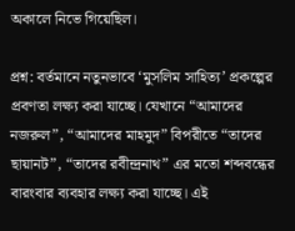অকালে নিভে গিয়েছিল।

প্রশ্ন: বর্তমানে নতুনভাবে ‘মুসলিম সাহিত্য’ প্রকল্পের প্রবণতা লক্ষ্য করা যাচ্ছে। যেখানে “আমাদের নজরুল”, “আমাদের মাহমুদ” বিপরীতে “তাদের ছায়ানট”, “তাদের রবীন্দ্রনাথ” এর মতো শব্দবন্ধের বারংবার ব্যবহার লক্ষ্য করা যাচ্ছে। এই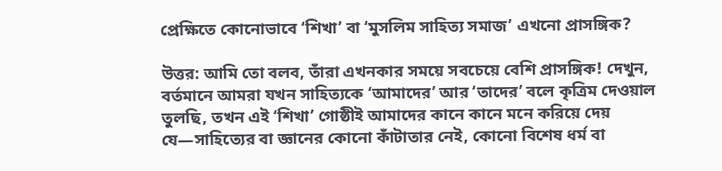প্রেক্ষিতে কোনোভাবে ‘শিখা’ বা ‘মুসলিম সাহিত্য সমাজ’ এখনো প্রাসঙ্গিক?

উত্তর: আমি তো বলব, তাঁরা এখনকার সময়ে সবচেয়ে বেশি প্রাসঙ্গিক! দেখুন, বর্তমানে আমরা যখন সাহিত্যকে ‘আমাদের’ আর ‘তাদের’ বলে কৃত্রিম দেওয়াল তুলছি, তখন এই ‘শিখা’ গোষ্ঠীই আমাদের কানে কানে মনে করিয়ে দেয় যে—সাহিত্যের বা জ্ঞানের কোনো কাঁটাতার নেই, কোনো বিশেষ ধর্ম বা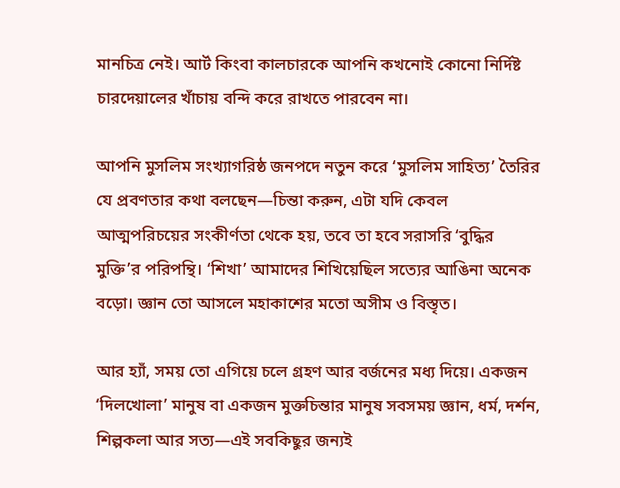মানচিত্র নেই। আর্ট কিংবা কালচারকে আপনি কখনোই কোনো নির্দিষ্ট চারদেয়ালের খাঁচায় বন্দি করে রাখতে পারবেন না।

আপনি মুসলিম সংখ্যাগরিষ্ঠ জনপদে নতুন করে ‘মুসলিম সাহিত্য’ তৈরির যে প্রবণতার কথা বলছেন—চিন্তা করুন, এটা যদি কেবল আত্মপরিচয়ের সংকীর্ণতা থেকে হয়, তবে তা হবে সরাসরি ‘বুদ্ধির মুক্তি’র পরিপন্থি। ‘শিখা’ আমাদের শিখিয়েছিল সত্যের আঙিনা অনেক বড়ো। জ্ঞান তো আসলে মহাকাশের মতো অসীম ও বিস্তৃত।

আর হ্যাঁ, সময় তো এগিয়ে চলে গ্রহণ আর বর্জনের মধ্য দিয়ে। একজন ‘দিলখোলা’ মানুষ বা একজন মুক্তচিন্তার মানুষ সবসময় জ্ঞান, ধর্ম, দর্শন, শিল্পকলা আর সত্য—এই সবকিছুর জন্যই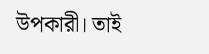উপকারী। তাই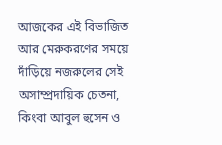আজকের এই বিভাজিত আর মেরুকরণের সময়ে দাঁড়িয়ে নজরুলের সেই অসাম্প্রদায়িক চেতনা, কিংবা আবুল হুসেন ও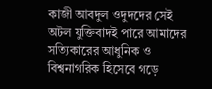কাজী আবদুল ওদুদদের সেই অটল যুক্তিবাদই পারে আমাদের সত্যিকারের আধুনিক ও বিশ্বনাগরিক হিসেবে গড়ে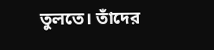তুলতে। তাঁদের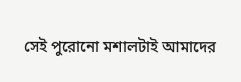সেই পুরোনো মশালটাই আমাদের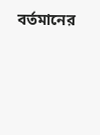বর্তমানের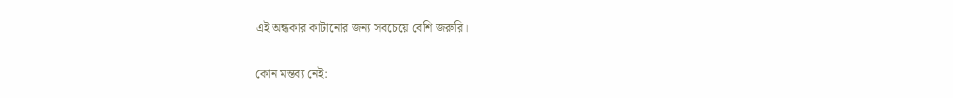এই অন্ধকার কাটানোর জন্য সবচেয়ে বেশি জরুরি।

কোন মন্তব্য নেই: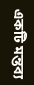একটি মন্তব্য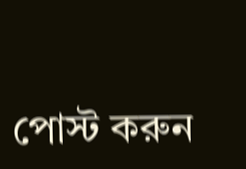পোস্ট করুন